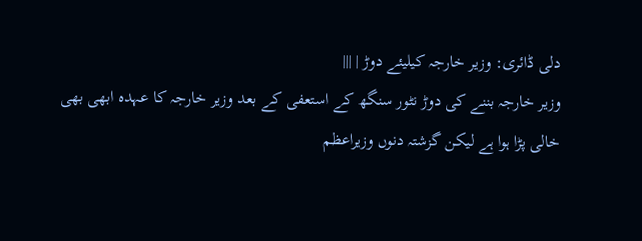دلی ڈائری: وزیر خارجہ کیلیئے دوڑ | |||
وزیر خارجہ بننے کی دوڑ نٹور سنگھ کے استعفی کے بعد وزیر خارجہ کا عہدہ ابھی بھی خالی پڑا ہوا ہے لیکن گزشتہ دنوں وزیراعظم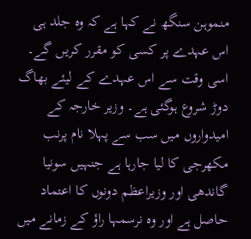منموہن سنگھ نے کہا ہے کہ وہ جلد ہی اس عہدے پر کسی کو مقرر کریں گے۔ اسی وقت سے اس عہدے کے لیئے بھاگ دوڑ شروع ہوگئی ہے۔ وزیر خارجہ کے امیدواروں میں سب سے پہلا نام پرنب مکھرجی کا لیا جارہا ہے جنہیں سونیا گاندھی اور وزيراعظم دونوں کا اعتماد حاصل ہے اور وہ نرسمہا راؤ کے زمانے میں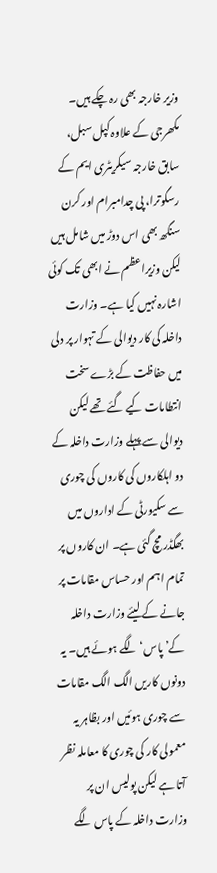وزیر خارجہ بھی رہ چکے ہیں۔ مکھرجی کے علاوہ کپل سبل، سابق خارجہ سیکریٹری ایم کے رسگوترا، پی چدامبرام اور کرن سنگھ بھی اس دوڑ میں شامل ہیں لیکن وزیراعظم نے ابھی تک کوئی اشارہ نہیں کیا ہے۔ وزارت داخلہ کی کار دیوالی کے تہوار پر دلی میں حفاظت کے بڑے سخت انتطامات کیے گئے تھے لیکن دیوالی سے پہلے وزارت داخلہ کے دو اہلکاروں کی کاروں کی چوری سے سکیورٹی کے اداروں میں بھگڈر مچ گئی ہے۔ ان کاروں پر تمام اہم اور حساس مقامات پر جانے کے لیئے وزارت داخلہ کے’پاس‘ لگے ہوئے ہیں۔ یہ دونوں کاریں الگ الگ مقامات سے چوری ہوئیں اور بظاہر یہ معمولی کار کی چوری کا معاملہ نظر آتا ہے لیکن پولیس ان پر وزارت داخلہ کے پاس لگے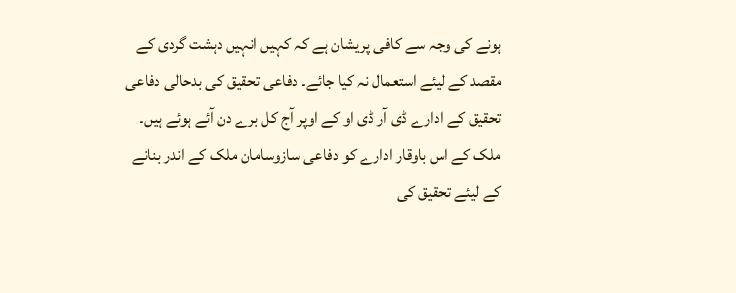ہونے کی وجہ سے کافی پریشان ہے کہ کہیں انہیں دہشت گردی کے مقصد کے لیئے استعمال نہ کیا جائے۔ دفاعی تحقیق کی بدحالی دفاعی تحقیق کے ادارے ڈی آر ڈی او کے اوپر آج کل برے دن آئے ہوئے ہیں۔ ملک کے اس باوقار ادارے کو دفاعی سازوسامان ملک کے اندر بنانے کے لیئے تحقیق کی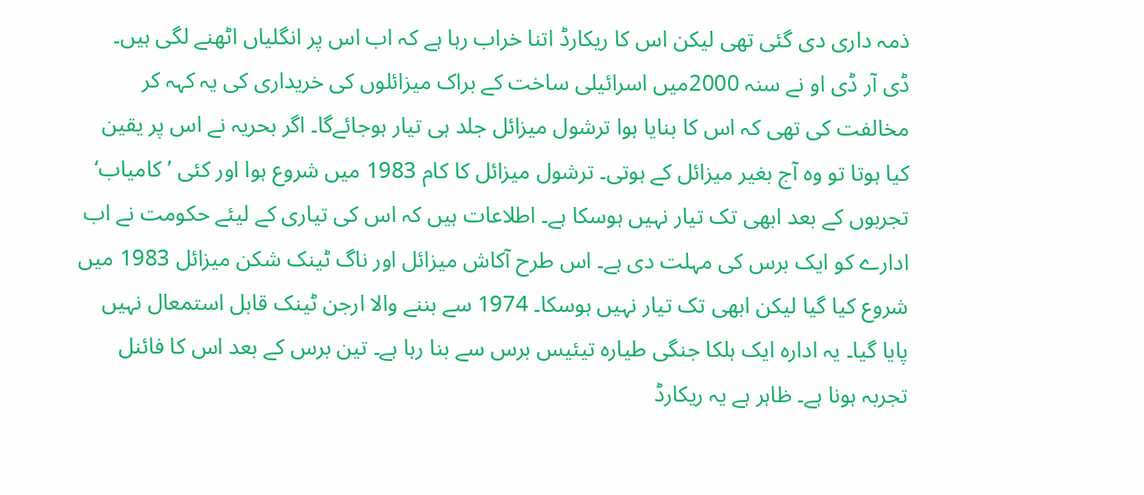ذمہ داری دی گئی تھی لیکن اس کا ریکارڈ اتنا خراب رہا ہے کہ اب اس پر انگلیاں اٹھنے لگی ہیں۔
ڈی آر ڈی او نے سنہ 2000میں اسرائیلی ساخت کے براک میزائلوں کی خریداری کی یہ کہہ کر مخالفت کی تھی کہ اس کا بنایا ہوا ترشول میزائل جلد ہی تیار ہوجائےگا۔ اگر بحریہ نے اس پر یقین کیا ہوتا تو وہ آج بغیر میزائل کے ہوتی۔ ترشول میزائل کا کام 1983 میں شروع ہوا اور کئی ’ کامیاب‘ تجربوں کے بعد ابھی تک تیار نہیں ہوسکا ہے۔ اطلاعات ہیں کہ اس کی تیاری کے لیئے حکومت نے اب ادارے کو ایک برس کی مہلت دی ہے۔ اس طرح آکاش میزائل اور ناگ ٹینک شکن میزائل 1983 میں شروع کیا گیا لیکن ابھی تک تیار نہیں ہوسکا۔ 1974 سے بننے والا ارجن ٹینک قابل استمعال نہیں پایا گیا۔ یہ ادارہ ایک ہلکا جنگی طیارہ تیئیس برس سے بنا رہا ہے۔ تین برس کے بعد اس کا فائنل تجربہ ہونا ہے۔ ظاہر ہے یہ ریکارڈ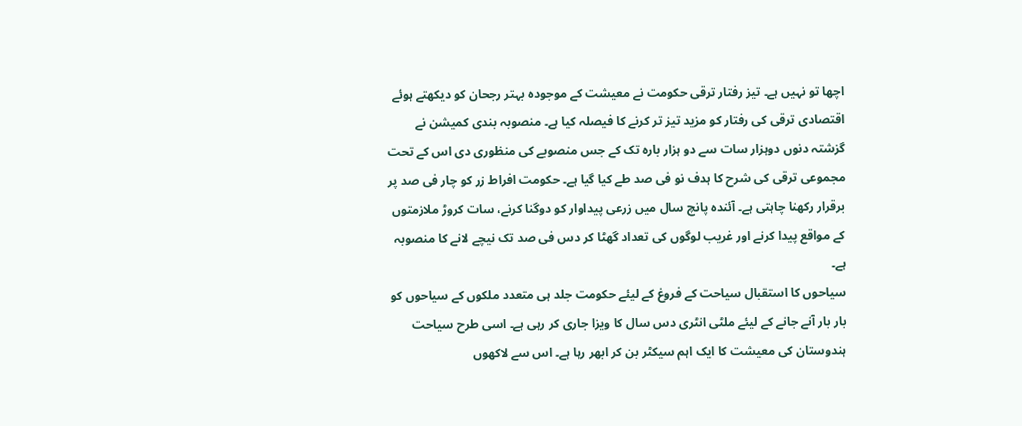اچھا تو نہیں ہے۔ تیز رفتار ترقی حکومت نے معیشت کے موجودہ بہتر رجحان کو دیکھتے ہوئے اقتصادی ترقی کی رفتار کو مزید تیز تر کرنے کا فیصلہ کیا ہے۔ منصوبہ بندی کمیشن نے گزشتہ دنوں دوہزار سات سے دو ہزار بارہ تک کے جس منصوبے کی منظوری دی اس کے تحت مجموعی ترقی کی شرح کا ہدف نو فی صد طے کیا گیا ہے۔ حکومت افراط زر کو چار فی صد پر برقرار رکھنا چاہتی ہے۔ آئندہ پانچ سال میں زرعی پیداوار کو دوگنا کرنے، سات کروڑ ملازمتوں کے مواقع پیدا کرنے اور غریب لوگوں کی تعداد گھٹا کر دس فی صد تک نیچے لانے کا منصوبہ ہے۔
سیاحوں کا استقبال سیاحت کے فروغ کے لیئے حکومت جلد ہی متعدد ملکوں کے سیاحوں کو بار بار آنے جانے کے لیئے ملٹی انٹری دس سال کا ویزا جاری کر رہی ہے۔ اسی طرح سیاحت ہندوستان کی معیشت کا ایک اہم سیکٹر بن کر ابھر رہا ہے۔ اس سے لاکھوں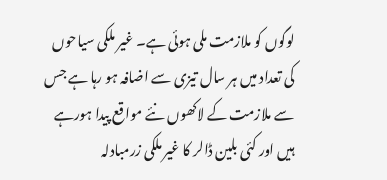لوگوں کو ملازمت ملی ہوئی ہے۔ غیر ملکی سیاحوں کی تعداد میں ہر سال تیزی سے اضافہ ہو رہا ہے جس سے ملازمت کے لاکھوں نئے مواقع پیدا ہورہے ہیں اور کئی بلین ڈالر کا غیر ملکی زرمبادلہ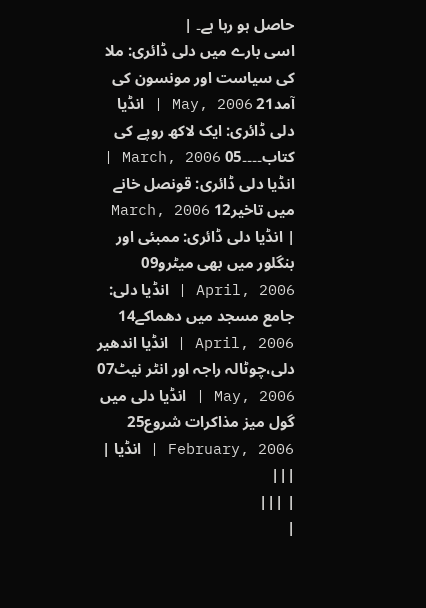حاصل ہو رہا ہے۔ |
اسی بارے میں دلی ڈائری: ملا کی سیاست اور مونسون کی آمد21 May, 2006 | انڈیا دلی ڈائری: ایک لاکھ روپے کی کتاب۔۔۔۔05 March, 2006 | انڈیا دلی ڈائری: قونصل خانے میں تاخیر12 March, 2006 | انڈیا دلی ڈائری: ممبئی اور بنگلور میں بھی میٹرو09 April, 2006 | انڈیا دلی: جامع مسجد میں دھماکے14 April, 2006 | انڈیا اندھیر دلی،چوٹالہ راجہ اور انٹر نیٹ07 May, 2006 | انڈیا دلی میں گول میز مذاکرات شروع25 February, 2006 | انڈیا | |||
| |||
|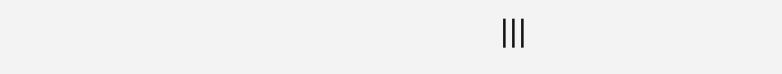|||